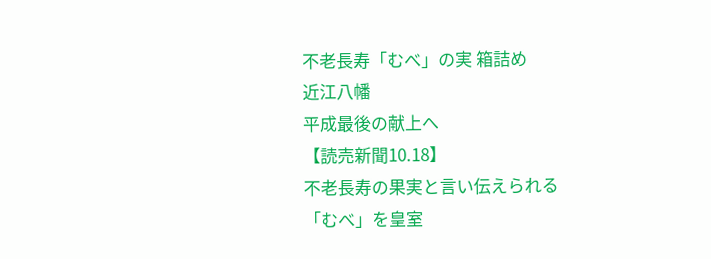不老長寿「むべ」の実 箱詰め
近江八幡
平成最後の献上へ
【読売新聞10.18】
不老長寿の果実と言い伝えられる
「むべ」を皇室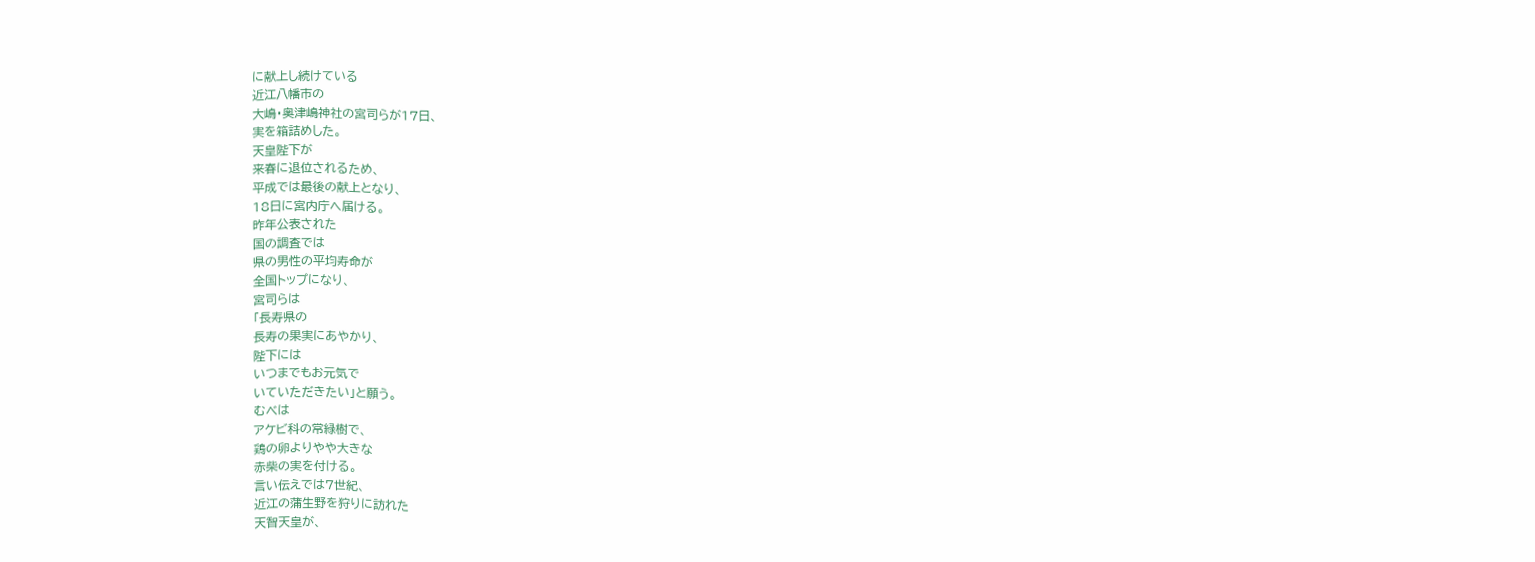に献上し続けている
近江八幡市の
大嶋・奥津嶋神社の宮司らが17日、
実を箱詰めした。
天皇陛下が
来春に退位されるため、
平成では最後の献上となり、
18日に宮内庁へ届ける。
昨年公表された
国の調査では
県の男性の平均寿命が
全国トップになり、
宮司らは
「長寿県の
長寿の果実にあやかり、
陛下には
いつまでもお元気で
いていただきたい」と願う。
むべは
アケビ科の常緑樹で、
鶏の卵よりやや大きな
赤柴の実を付ける。
言い伝えでは7世紀、
近江の蒲生野を狩りに訪れた
天智天皇が、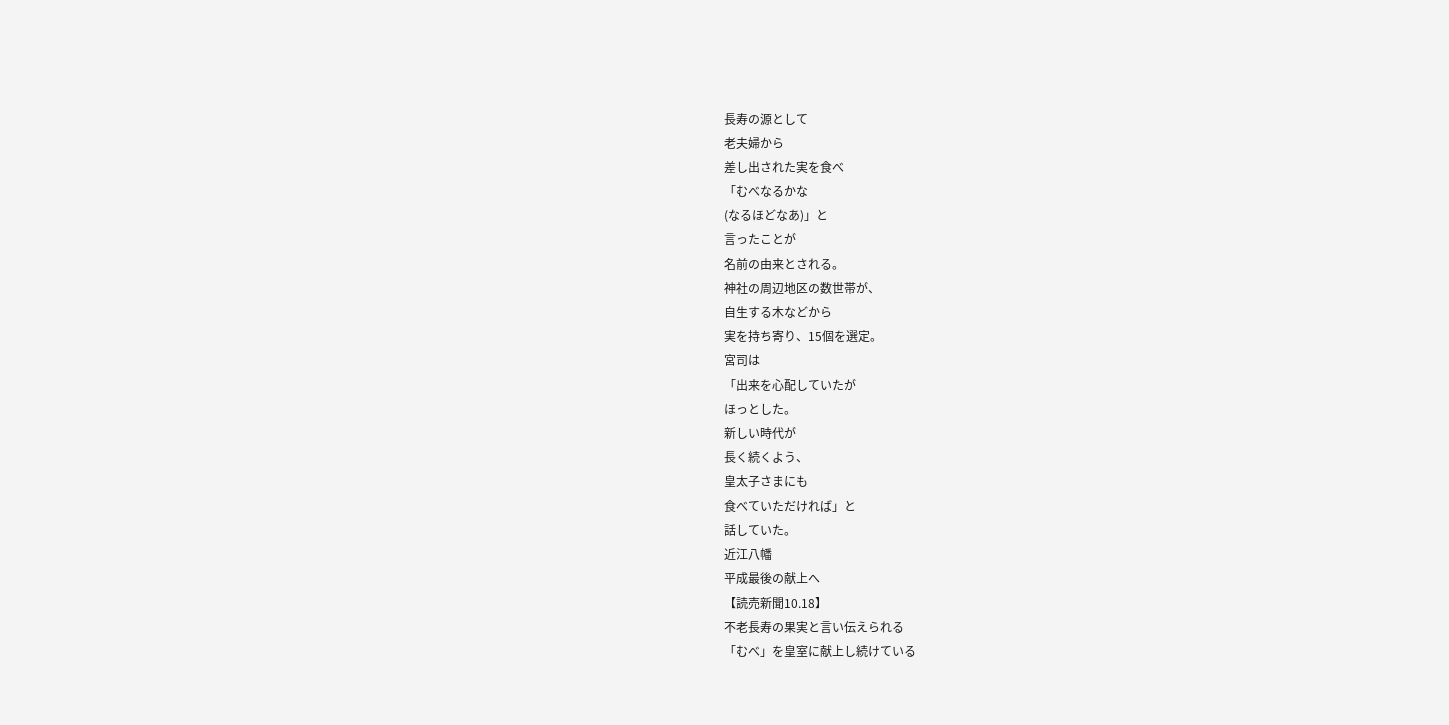長寿の源として
老夫婦から
差し出された実を食べ
「むべなるかな
(なるほどなあ)」と
言ったことが
名前の由来とされる。
神社の周辺地区の数世帯が、
自生する木などから
実を持ち寄り、15個を選定。
宮司は
「出来を心配していたが
ほっとした。
新しい時代が
長く続くよう、
皇太子さまにも
食べていただければ」と
話していた。
近江八幡
平成最後の献上へ
【読売新聞10.18】
不老長寿の果実と言い伝えられる
「むべ」を皇室に献上し続けている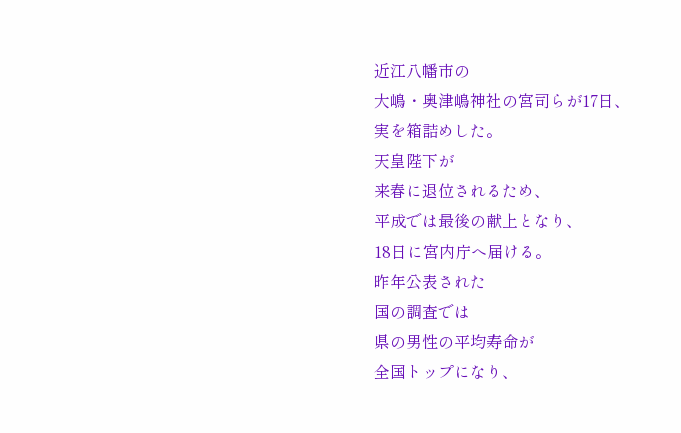近江八幡市の
大嶋・奥津嶋神社の宮司らが17日、
実を箱詰めした。
天皇陛下が
来春に退位されるため、
平成では最後の献上となり、
18日に宮内庁へ届ける。
昨年公表された
国の調査では
県の男性の平均寿命が
全国トップになり、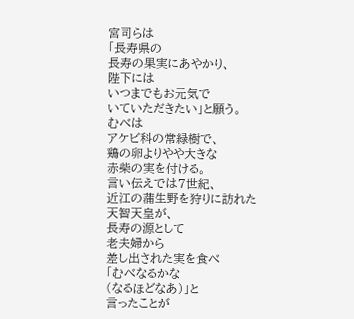宮司らは
「長寿県の
長寿の果実にあやかり、
陛下には
いつまでもお元気で
いていただきたい」と願う。
むべは
アケビ科の常緑樹で、
鶏の卵よりやや大きな
赤柴の実を付ける。
言い伝えでは7世紀、
近江の蒲生野を狩りに訪れた
天智天皇が、
長寿の源として
老夫婦から
差し出された実を食べ
「むべなるかな
(なるほどなあ)」と
言ったことが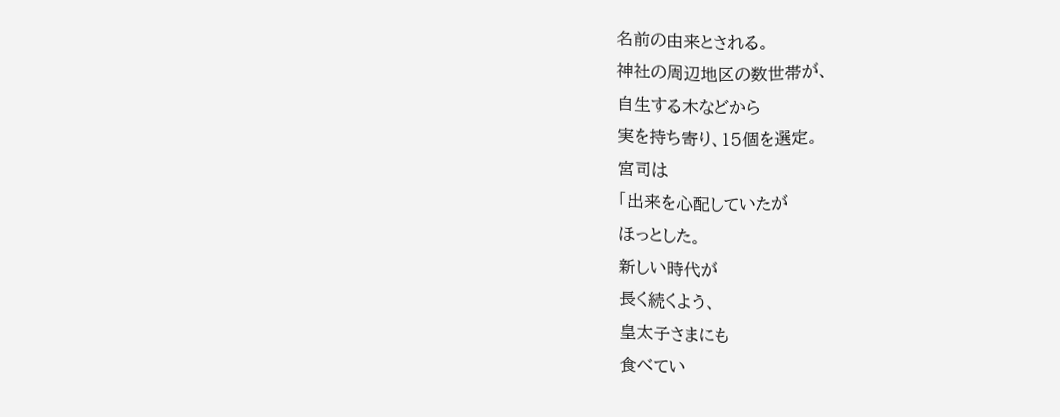名前の由来とされる。
神社の周辺地区の数世帯が、
自生する木などから
実を持ち寄り、15個を選定。
宮司は
「出来を心配していたが
ほっとした。
新しい時代が
長く続くよう、
皇太子さまにも
食べてい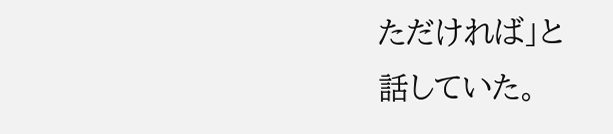ただければ」と
話していた。